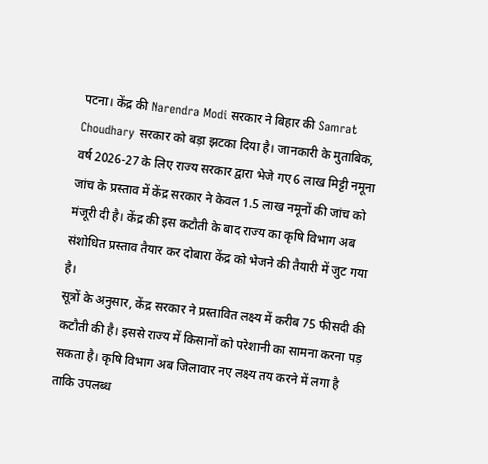पटना। केंद्र की Narendra Modi सरकार ने बिहार की Samrat Choudhary सरकार को बड़ा झटका दिया है। जानकारी के मुताबिक, वर्ष 2026-27 के लिए राज्य सरकार द्वारा भेजे गए 6 लाख मिट्टी नमूना जांच के प्रस्ताव में केंद्र सरकार ने केवल 1.5 लाख नमूनों की जांच को मंजूरी दी है। केंद्र की इस कटौती के बाद राज्य का कृषि विभाग अब संशोधित प्रस्ताव तैयार कर दोबारा केंद्र को भेजने की तैयारी में जुट गया है।
सूत्रों के अनुसार, केंद्र सरकार ने प्रस्तावित लक्ष्य में करीब 75 फीसदी की कटौती की है। इससे राज्य में किसानों को परेशानी का सामना करना पड़ सकता है। कृषि विभाग अब जिलावार नए लक्ष्य तय करने में लगा है ताकि उपलब्ध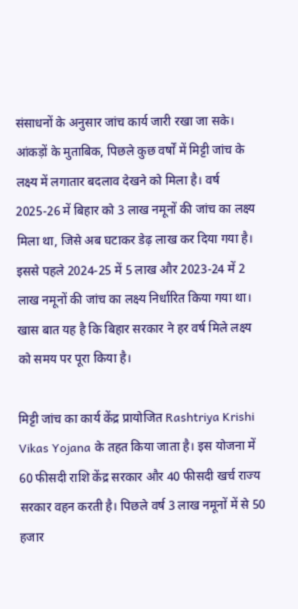संसाधनों के अनुसार जांच कार्य जारी रखा जा सके।
आंकड़ों के मुताबिक, पिछले कुछ वर्षों में मिट्टी जांच के लक्ष्य में लगातार बदलाव देखने को मिला है। वर्ष 2025-26 में बिहार को 3 लाख नमूनों की जांच का लक्ष्य मिला था, जिसे अब घटाकर डेढ़ लाख कर दिया गया है। इससे पहले 2024-25 में 5 लाख और 2023-24 में 2 लाख नमूनों की जांच का लक्ष्य निर्धारित किया गया था। खास बात यह है कि बिहार सरकार ने हर वर्ष मिले लक्ष्य को समय पर पूरा किया है।

मिट्टी जांच का कार्य केंद्र प्रायोजित Rashtriya Krishi Vikas Yojana के तहत किया जाता है। इस योजना में 60 फीसदी राशि केंद्र सरकार और 40 फीसदी खर्च राज्य सरकार वहन करती है। पिछले वर्ष 3 लाख नमूनों में से 50 हजार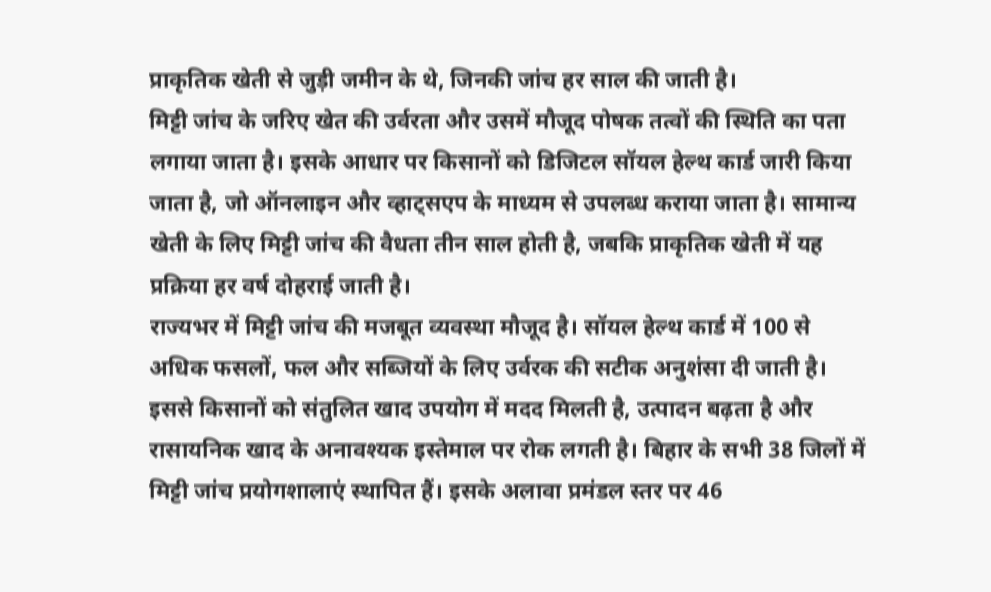प्राकृतिक खेती से जुड़ी जमीन के थे, जिनकी जांच हर साल की जाती है।
मिट्टी जांच के जरिए खेत की उर्वरता और उसमें मौजूद पोषक तत्वों की स्थिति का पता लगाया जाता है। इसके आधार पर किसानों को डिजिटल सॉयल हेल्थ कार्ड जारी किया जाता है, जो ऑनलाइन और व्हाट्सएप के माध्यम से उपलब्ध कराया जाता है। सामान्य खेती के लिए मिट्टी जांच की वैधता तीन साल होती है, जबकि प्राकृतिक खेती में यह प्रक्रिया हर वर्ष दोहराई जाती है।
राज्यभर में मिट्टी जांच की मजबूत व्यवस्था मौजूद है। सॉयल हेल्थ कार्ड में 100 से अधिक फसलों, फल और सब्जियों के लिए उर्वरक की सटीक अनुशंसा दी जाती है। इससे किसानों को संतुलित खाद उपयोग में मदद मिलती है, उत्पादन बढ़ता है और रासायनिक खाद के अनावश्यक इस्तेमाल पर रोक लगती है। बिहार के सभी 38 जिलों में मिट्टी जांच प्रयोगशालाएं स्थापित हैं। इसके अलावा प्रमंडल स्तर पर 46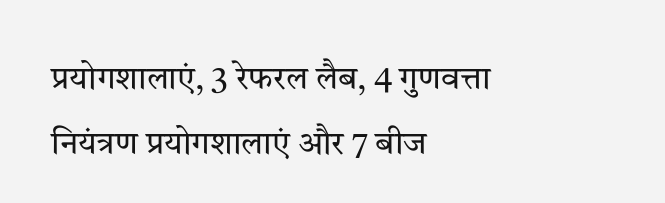प्रयोगशालाएं, 3 रेफरल लैब, 4 गुणवत्ता नियंत्रण प्रयोगशालाएं और 7 बीज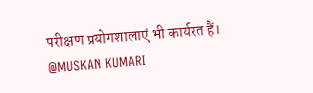परीक्षण प्रयोगशालाएं भी कार्यरत हैं।
@MUSKAN KUMARI